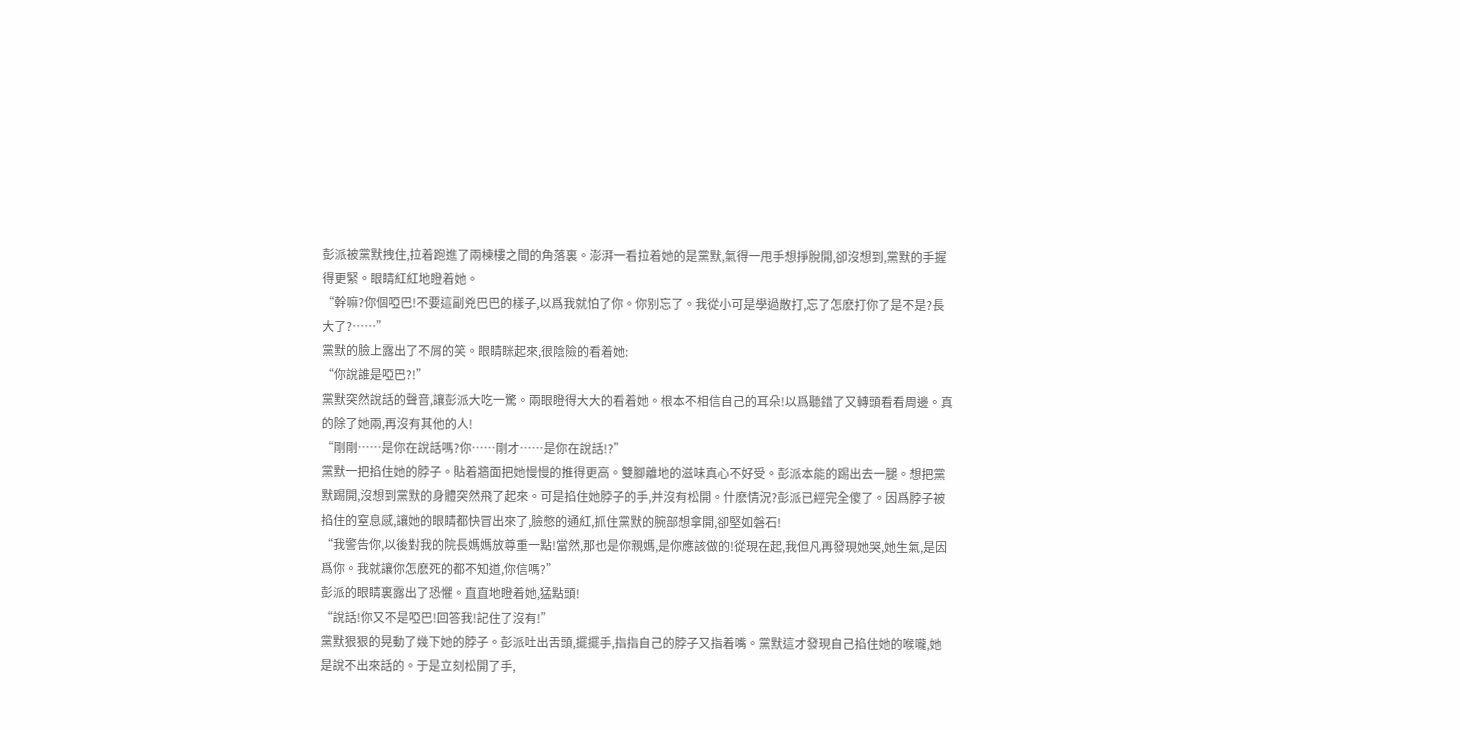彭派被黨默拽住,拉着跑進了兩棟樓之間的角落裏。澎湃一看拉着她的是黨默,氣得一甩手想掙脫開,卻沒想到,黨默的手握得更緊。眼睛紅紅地瞪着她。
“幹嘛?你個啞巴!不要這副兇巴巴的樣子,以爲我就怕了你。你别忘了。我從小可是學過散打,忘了怎麽打你了是不是?長大了?……”
黨默的臉上露出了不屑的笑。眼睛眯起來,很陰險的看着她:
“你說誰是啞巴?!”
黨默突然說話的聲音,讓彭派大吃一驚。兩眼瞪得大大的看着她。根本不相信自己的耳朵!以爲聽錯了又轉頭看看周邊。真的除了她兩,再沒有其他的人!
“剛剛……是你在說話嗎?你……剛才……是你在說話!?”
黨默一把掐住她的脖子。貼着牆面把她慢慢的推得更高。雙腳離地的滋味真心不好受。彭派本能的踢出去一腿。想把黨默踢開,沒想到黨默的身體突然飛了起來。可是掐住她脖子的手,并沒有松開。什麽情況?彭派已經完全傻了。因爲脖子被掐住的窒息感,讓她的眼睛都快冒出來了,臉憋的通紅,抓住黨默的腕部想拿開,卻堅如磐石!
“我警告你,以後對我的院長媽媽放尊重一點!當然,那也是你親媽,是你應該做的!從現在起,我但凡再發現她哭,她生氣,是因爲你。我就讓你怎麽死的都不知道,你信嗎?”
彭派的眼睛裏露出了恐懼。直直地瞪着她,猛點頭!
“說話!你又不是啞巴!回答我!記住了沒有!”
黨默狠狠的晃動了幾下她的脖子。彭派吐出舌頭,擺擺手,指指自己的脖子又指着嘴。黨默這才發現自己掐住她的喉嚨,她是說不出來話的。于是立刻松開了手,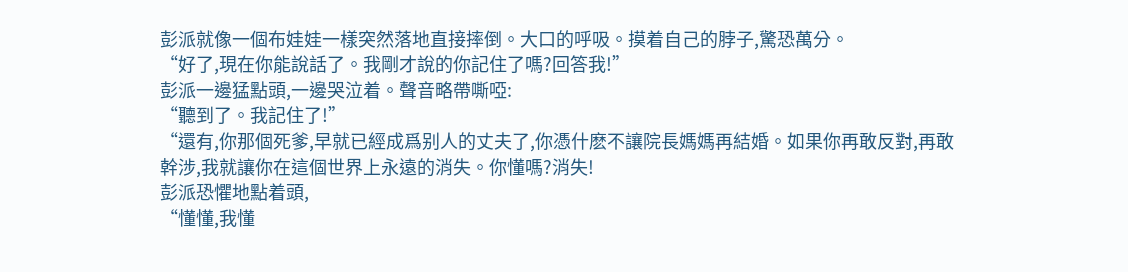彭派就像一個布娃娃一樣突然落地直接摔倒。大口的呼吸。摸着自己的脖子,驚恐萬分。
“好了,現在你能說話了。我剛才說的你記住了嗎?回答我!”
彭派一邊猛點頭,一邊哭泣着。聲音略帶嘶啞:
“聽到了。我記住了!”
“還有,你那個死爹,早就已經成爲别人的丈夫了,你憑什麽不讓院長媽媽再結婚。如果你再敢反對,再敢幹涉,我就讓你在這個世界上永遠的消失。你懂嗎?消失!
彭派恐懼地點着頭,
“懂懂,我懂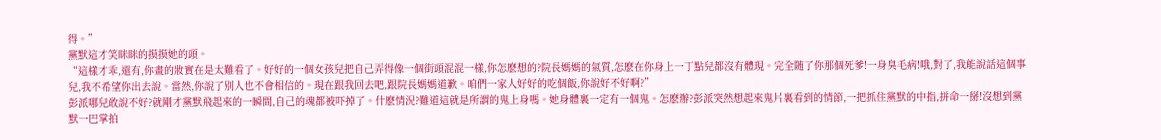得。”
黨默這才笑眯眯的摸摸她的頭。
“這樣才乖,還有,你畫的妝實在是太難看了。好好的一個女孩兒把自己弄得像一個街頭混混一樣,你怎麽想的?院長媽媽的氣質,怎麽在你身上一丁點兒都沒有體現。完全随了你那個死爹!一身臭毛病!哦,對了,我能說話這個事兒,我不希望你出去說。當然,你說了别人也不會相信的。現在跟我回去吧,跟院長媽媽道歉。咱們一家人好好的吃個飯,你說好不好啊?”
彭派哪兒敢說不好?就剛才黨默飛起來的一瞬間,自己的魂都被吓掉了。什麽情況?難道這就是所謂的鬼上身嗎。她身體裏一定有一個鬼。怎麽辦?彭派突然想起來鬼片裏看到的情節,一把抓住黨默的中指,拼命一掰!沒想到黨默一巴掌拍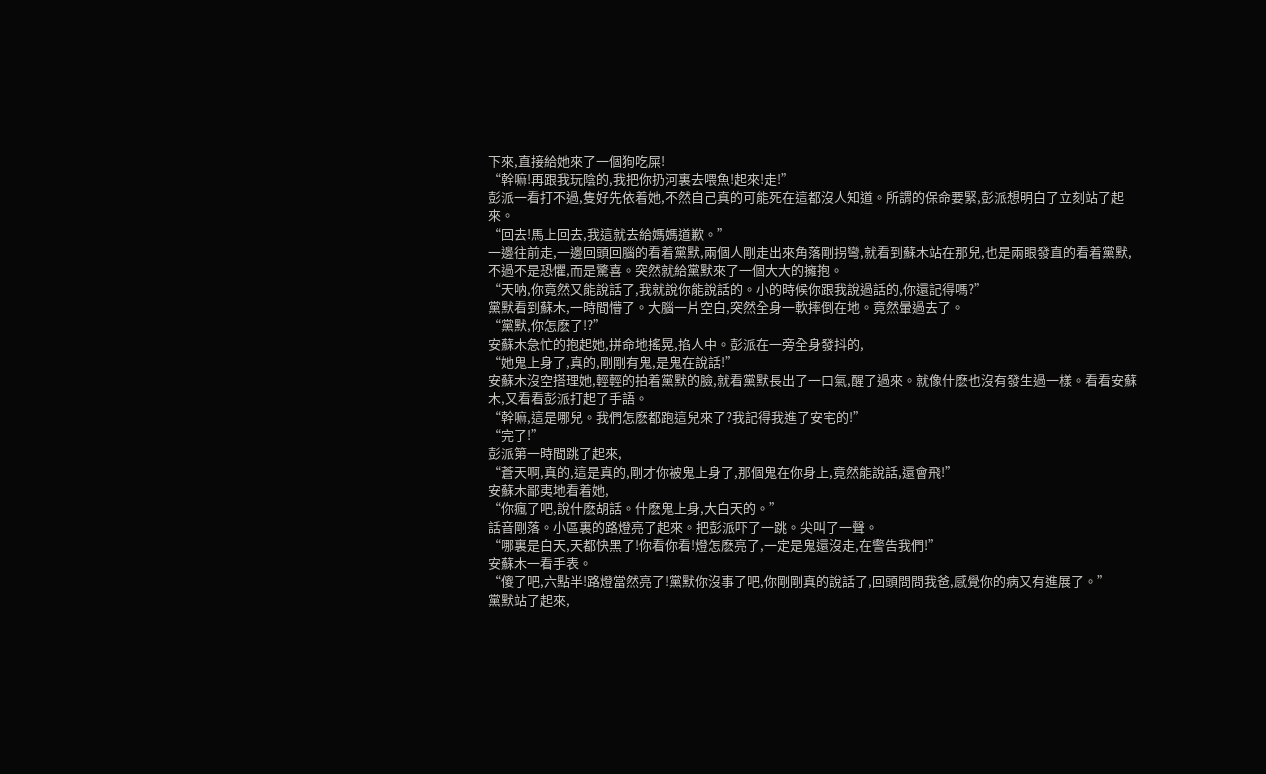下來,直接給她來了一個狗吃屎!
“幹嘛!再跟我玩陰的,我把你扔河裏去喂魚!起來!走!”
彭派一看打不過,隻好先依着她,不然自己真的可能死在這都沒人知道。所謂的保命要緊,彭派想明白了立刻站了起來。
“回去!馬上回去,我這就去給媽媽道歉。”
一邊往前走,一邊回頭回腦的看着黨默,兩個人剛走出來角落剛拐彎,就看到蘇木站在那兒,也是兩眼發直的看着黨默,不過不是恐懼,而是驚喜。突然就給黨默來了一個大大的擁抱。
“天呐,你竟然又能說話了,我就說你能說話的。小的時候你跟我說過話的,你還記得嗎?”
黨默看到蘇木,一時間懵了。大腦一片空白,突然全身一軟摔倒在地。竟然暈過去了。
“黨默,你怎麽了!?”
安蘇木急忙的抱起她,拼命地搖晃,掐人中。彭派在一旁全身發抖的,
“她鬼上身了,真的,剛剛有鬼,是鬼在說話!”
安蘇木沒空搭理她,輕輕的拍着黨默的臉,就看黨默長出了一口氣,醒了過來。就像什麽也沒有發生過一樣。看看安蘇木,又看看彭派打起了手語。
“幹嘛,這是哪兒。我們怎麽都跑這兒來了?我記得我進了安宅的!”
“完了!”
彭派第一時間跳了起來,
“蒼天啊,真的,這是真的,剛才你被鬼上身了,那個鬼在你身上,竟然能說話,還會飛!”
安蘇木鄙夷地看着她,
“你瘋了吧,說什麽胡話。什麽鬼上身,大白天的。”
話音剛落。小區裏的路燈亮了起來。把彭派吓了一跳。尖叫了一聲。
“哪裏是白天,天都快黑了!你看你看!燈怎麽亮了,一定是鬼還沒走,在警告我們!”
安蘇木一看手表。
“傻了吧,六點半!路燈當然亮了!黨默你沒事了吧,你剛剛真的說話了,回頭問問我爸,感覺你的病又有進展了。”
黨默站了起來,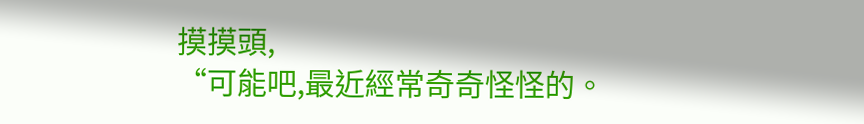摸摸頭,
“可能吧,最近經常奇奇怪怪的。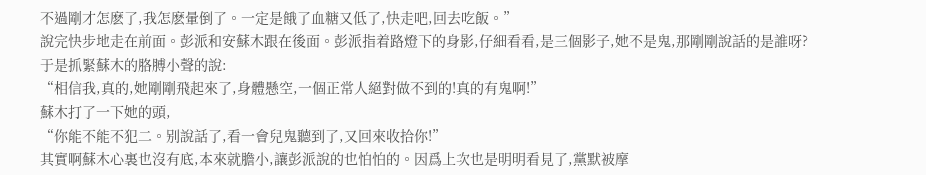不過剛才怎麽了,我怎麽暈倒了。一定是餓了血糖又低了,快走吧,回去吃飯。”
說完快步地走在前面。彭派和安蘇木跟在後面。彭派指着路燈下的身影,仔細看看,是三個影子,她不是鬼,那剛剛說話的是誰呀?
于是抓緊蘇木的胳膊小聲的說:
“相信我,真的,她剛剛飛起來了,身體懸空,一個正常人絕對做不到的!真的有鬼啊!”
蘇木打了一下她的頭,
“你能不能不犯二。别說話了,看一會兒鬼聽到了,又回來收拾你!”
其實啊蘇木心裏也沒有底,本來就膽小,讓彭派說的也怕怕的。因爲上次也是明明看見了,黨默被摩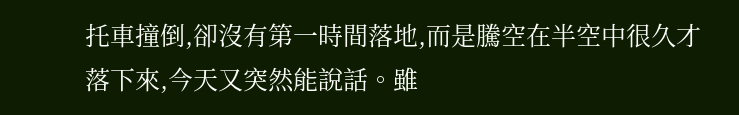托車撞倒,卻沒有第一時間落地,而是騰空在半空中很久才落下來,今天又突然能說話。雖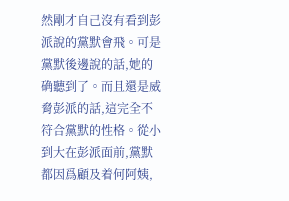然剛才自己沒有看到彭派說的黨默會飛。可是黨默後邊說的話,她的确聽到了。而且還是威脅彭派的話,這完全不符合黨默的性格。從小到大在彭派面前,黨默都因爲顧及着何阿姨,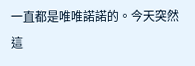一直都是唯唯諾諾的。今天突然這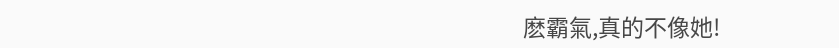麽霸氣,真的不像她!